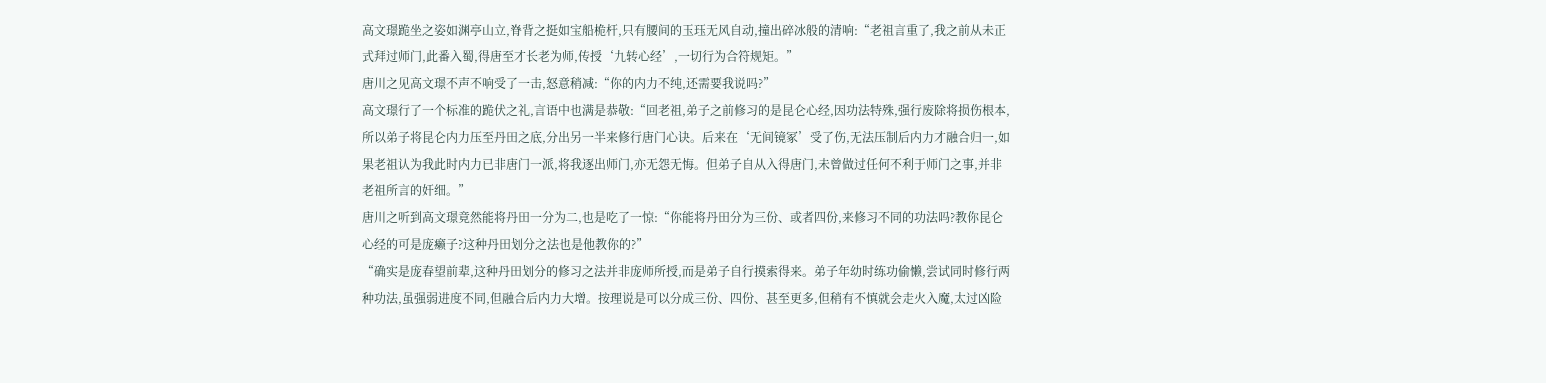高文璟跪坐之姿如渊亭山立,脊背之挺如宝船桅杆,只有腰间的玉珏无风自动,撞出碎冰般的清响:“老祖言重了,我之前从未正式拜过师门,此番入蜀,得唐至才长老为师,传授‘九转心经’,一切行为合符规矩。”
唐川之见高文璟不声不响受了一击,怒意稍减:“你的内力不纯,还需要我说吗?”
高文璟行了一个标准的跪伏之礼,言语中也满是恭敬:“回老祖,弟子之前修习的是昆仑心经,因功法特殊,强行废除将损伤根本,所以弟子将昆仑内力压至丹田之底,分出另一半来修行唐门心诀。后来在‘无间镜冢’受了伤,无法压制后内力才融合归一,如果老祖认为我此时内力已非唐门一派,将我逐出师门,亦无怨无悔。但弟子自从入得唐门,未曾做过任何不利于师门之事,并非老祖所言的奸细。”
唐川之听到高文璟竟然能将丹田一分为二,也是吃了一惊:“你能将丹田分为三份、或者四份,来修习不同的功法吗?教你昆仑心经的可是庞癞子?这种丹田划分之法也是他教你的?”
“确实是庞春望前辈,这种丹田划分的修习之法并非庞师所授,而是弟子自行摸索得来。弟子年幼时练功偷懒,尝试同时修行两种功法,虽强弱进度不同,但融合后内力大增。按理说是可以分成三份、四份、甚至更多,但稍有不慎就会走火入魔,太过凶险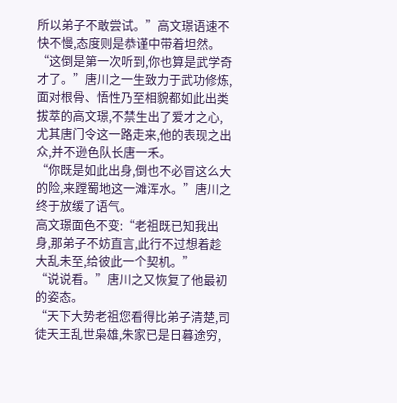所以弟子不敢尝试。”高文璟语速不快不慢,态度则是恭谨中带着坦然。
“这倒是第一次听到,你也算是武学奇才了。”唐川之一生致力于武功修炼,面对根骨、悟性乃至相貌都如此出类拔萃的高文璟,不禁生出了爱才之心,尤其唐门令这一路走来,他的表现之出众,并不逊色队长唐一禾。
“你既是如此出身,倒也不必冒这么大的险,来蹚蜀地这一滩浑水。”唐川之终于放缓了语气。
高文璟面色不变:“老祖既已知我出身,那弟子不妨直言,此行不过想着趁大乱未至,给彼此一个契机。”
“说说看。”唐川之又恢复了他最初的姿态。
“天下大势老祖您看得比弟子清楚,司徒天王乱世枭雄,朱家已是日暮途穷,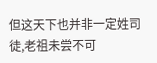但这天下也并非一定姓司徒,老祖未尝不可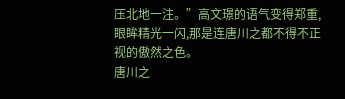压北地一注。”高文璟的语气变得郑重,眼眸精光一闪,那是连唐川之都不得不正视的傲然之色。
唐川之